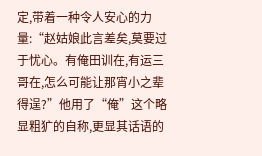定,带着一种令人安心的力量:“赵姑娘此言差矣,莫要过于忧心。有俺田训在,有运三哥在,怎么可能让那宵小之辈得逞?”他用了“俺”这个略显粗犷的自称,更显其话语的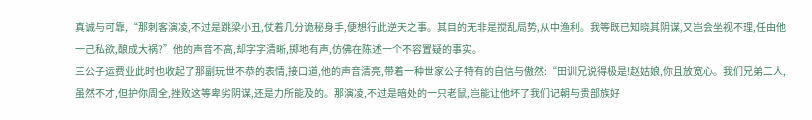真诚与可靠,“那刺客演凌,不过是跳梁小丑,仗着几分诡秘身手,便想行此逆天之事。其目的无非是搅乱局势,从中渔利。我等既已知晓其阴谋,又岂会坐视不理,任由他一己私欲,酿成大祸?”他的声音不高,却字字清晰,掷地有声,仿佛在陈述一个不容置疑的事实。
三公子运费业此时也收起了那副玩世不恭的表情,接口道,他的声音清亮,带着一种世家公子特有的自信与傲然:“田训兄说得极是!赵姑娘,你且放宽心。我们兄弟二人,虽然不才,但护你周全,挫败这等卑劣阴谋,还是力所能及的。那演凌,不过是暗处的一只老鼠,岂能让他坏了我们记朝与贵部族好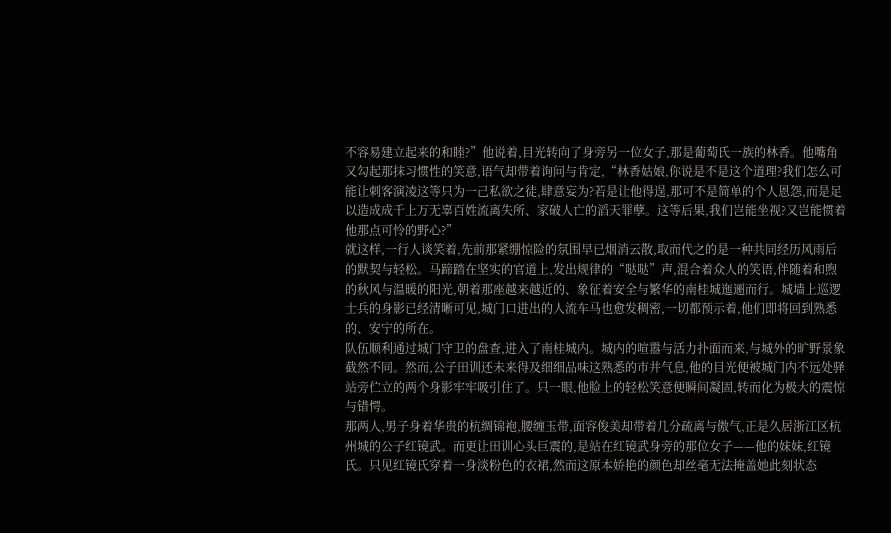不容易建立起来的和睦?”他说着,目光转向了身旁另一位女子,那是葡萄氏一族的林香。他嘴角又勾起那抹习惯性的笑意,语气却带着询问与肯定,“林香姑娘,你说是不是这个道理?我们怎么可能让刺客演凌这等只为一己私欲之徒,肆意妄为?若是让他得逞,那可不是简单的个人恩怨,而是足以造成成千上万无辜百姓流离失所、家破人亡的滔天罪孽。这等后果,我们岂能坐视?又岂能惯着他那点可怜的野心?”
就这样,一行人谈笑着,先前那紧绷惊险的氛围早已烟消云散,取而代之的是一种共同经历风雨后的默契与轻松。马蹄踏在坚实的官道上,发出规律的“哒哒”声,混合着众人的笑语,伴随着和煦的秋风与温暖的阳光,朝着那座越来越近的、象征着安全与繁华的南桂城迤逦而行。城墙上巡逻士兵的身影已经清晰可见,城门口进出的人流车马也愈发稠密,一切都预示着,他们即将回到熟悉的、安宁的所在。
队伍顺利通过城门守卫的盘查,进入了南桂城内。城内的喧嚣与活力扑面而来,与城外的旷野景象截然不同。然而,公子田训还未来得及细细品味这熟悉的市井气息,他的目光便被城门内不远处驿站旁伫立的两个身影牢牢吸引住了。只一眼,他脸上的轻松笑意便瞬间凝固,转而化为极大的震惊与错愕。
那两人,男子身着华贵的杭绸锦袍,腰缠玉带,面容俊美却带着几分疏离与傲气,正是久居浙江区杭州城的公子红镜武。而更让田训心头巨震的,是站在红镜武身旁的那位女子——他的妹妹,红镜氏。只见红镜氏穿着一身淡粉色的衣裙,然而这原本娇艳的颜色却丝毫无法掩盖她此刻状态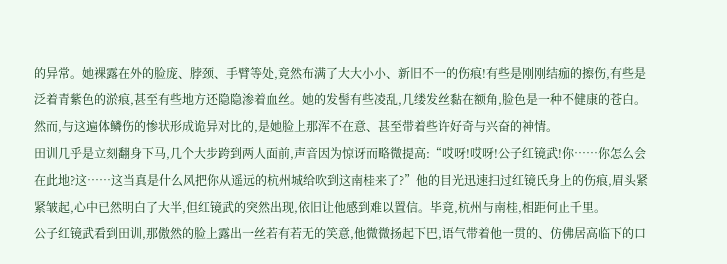的异常。她裸露在外的脸庞、脖颈、手臂等处,竟然布满了大大小小、新旧不一的伤痕!有些是刚刚结痂的擦伤,有些是泛着青紫色的淤痕,甚至有些地方还隐隐渗着血丝。她的发髻有些凌乱,几缕发丝黏在额角,脸色是一种不健康的苍白。然而,与这遍体鳞伤的惨状形成诡异对比的,是她脸上那浑不在意、甚至带着些许好奇与兴奋的神情。
田训几乎是立刻翻身下马,几个大步跨到两人面前,声音因为惊讶而略微提高:“哎呀!哎呀!公子红镜武!你……你怎么会在此地?这……这当真是什么风把你从遥远的杭州城给吹到这南桂来了?”他的目光迅速扫过红镜氏身上的伤痕,眉头紧紧皱起,心中已然明白了大半,但红镜武的突然出现,依旧让他感到难以置信。毕竟,杭州与南桂,相距何止千里。
公子红镜武看到田训,那傲然的脸上露出一丝若有若无的笑意,他微微扬起下巴,语气带着他一贯的、仿佛居高临下的口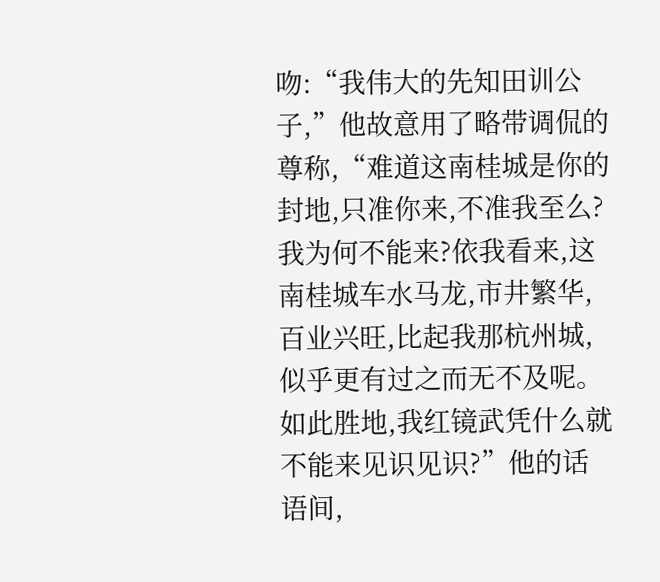吻:“我伟大的先知田训公子,”他故意用了略带调侃的尊称,“难道这南桂城是你的封地,只准你来,不准我至么?我为何不能来?依我看来,这南桂城车水马龙,市井繁华,百业兴旺,比起我那杭州城,似乎更有过之而无不及呢。如此胜地,我红镜武凭什么就不能来见识见识?”他的话语间,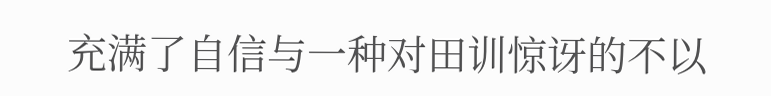充满了自信与一种对田训惊讶的不以